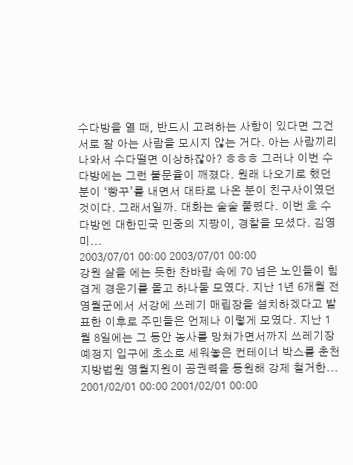수다방을 열 때, 반드시 고려하는 사항이 있다면 그건 서로 잘 아는 사람을 모시지 않는 거다. 아는 사람끼리 나와서 수다떨면 이상하잖아? ㅎㅎㅎ 그러나 이번 수다방에는 그런 불문율이 깨졌다. 원래 나오기로 했던 분이 ‘빵꾸’를 내면서 대타로 나온 분이 친구사이였던 것이다. 그래서일까. 대화는 술술 풀렸다. 이번 호 수다방엔 대한민국 민중의 지팡이, 경찰을 모셨다. 김영미...
2003/07/01 00:00 2003/07/01 00:00
강원 살을 에는 듯한 찬바람 속에 70 넘은 노인들이 힘겹게 경운기를 몰고 하나둘 모였다. 지난 1년 6개월 전 영월군에서 서강에 쓰레기 매립장을 설치하겠다고 발표한 이후로 주민들은 언제나 이렇게 모였다. 지난 1월 8일에는 그 동안 농사를 망쳐가면서까지 쓰레기장 예정지 입구에 초소로 세워놓은 컨테이너 박스를 춘천지방법원 영월지원이 공권력을 동원해 강제 철거한...
2001/02/01 00:00 2001/02/01 00:00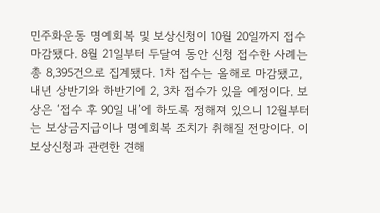민주화운동 명예회복 및 보상신청이 10월 20일까지 접수 마감됐다. 8월 21일부터 두달여 동안 신청 접수한 사례는 총 8,395건으로 집계됐다. 1차 접수는 올해로 마감됐고, 내년 상반기와 하반기에 2, 3차 접수가 있을 예정이다. 보상은 ‘접수 후 90일 내’에 하도록 정해져 있으니 12월부터는 보상금지급이나 명예회복 조치가 취해질 전망이다. 이 보상신청과 관련한 견해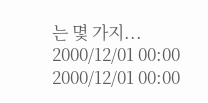는 몇 가지...
2000/12/01 00:00 2000/12/01 00:00